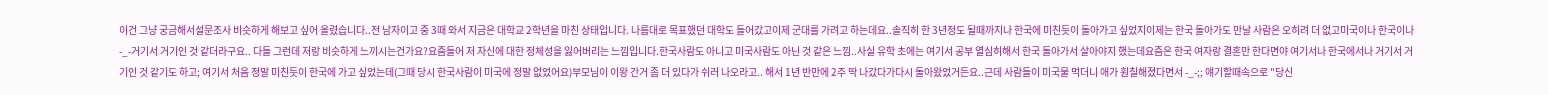이건 그냥 궁금해서설문조사 비슷하게 해보고 싶어 올렸습니다..전 남자이고 중 3때 와서 지금은 대학교 2학년을 마친 상태입니다. 나름대로 목표했던 대학도 들어갔고이제 군대를 가려고 하는데요..솔직히 한 3년정도 될때까지나 한국에 미친듯이 돌아가고 싶었지이제는 한국 돌아가도 만날 사람은 오히려 더 없고미국이나 한국이나 -_-거기서 거기인 것 같더라구요.. 다들 그런데 저랑 비슷하게 느끼시는건가요?요즘들어 저 자신에 대한 정체성을 잃어버리는 느낌입니다.한국사람도 아니고 미국사람도 아닌 것 같은 느낌..사실 유학 초에는 여기서 공부 열심히해서 한국 돌아가서 살아야지 했는데요즘은 한국 여자랑 결혼만 한다면야 여기서나 한국에서나 거기서 거기인 것 같기도 하고; 여기서 처음 정말 미친듯이 한국에 가고 싶었는데(그때 당시 한국사람이 미국에 정말 없었어요)부모님이 이왕 간거 좀 더 있다가 쉬러 나오라고.. 해서 1년 반만에 2주 딱 나갔다가다시 돌아왔었거든요..근데 사람들이 미국물 먹더니 애가 훤칠해졌다면서 -_-;; 얘기할때속으로 "당신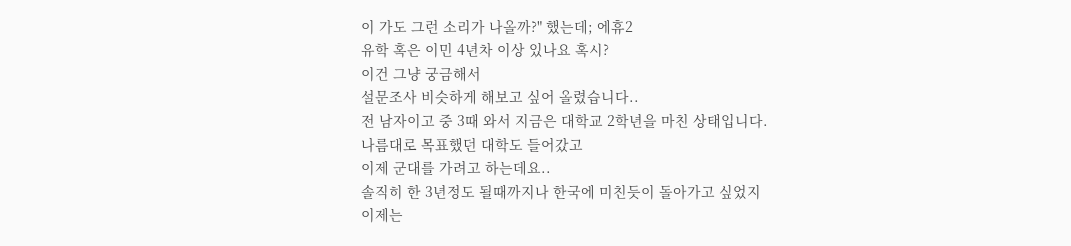이 가도 그런 소리가 나올까?" 했는데; 에휴2
유학 혹은 이민 4년차 이상 있나요 혹시?
이건 그냥 궁금해서
설문조사 비슷하게 해보고 싶어 올렸습니다..
전 남자이고 중 3때 와서 지금은 대학교 2학년을 마친 상태입니다.
나름대로 목표했던 대학도 들어갔고
이제 군대를 가려고 하는데요..
솔직히 한 3년정도 될때까지나 한국에 미친듯이 돌아가고 싶었지
이제는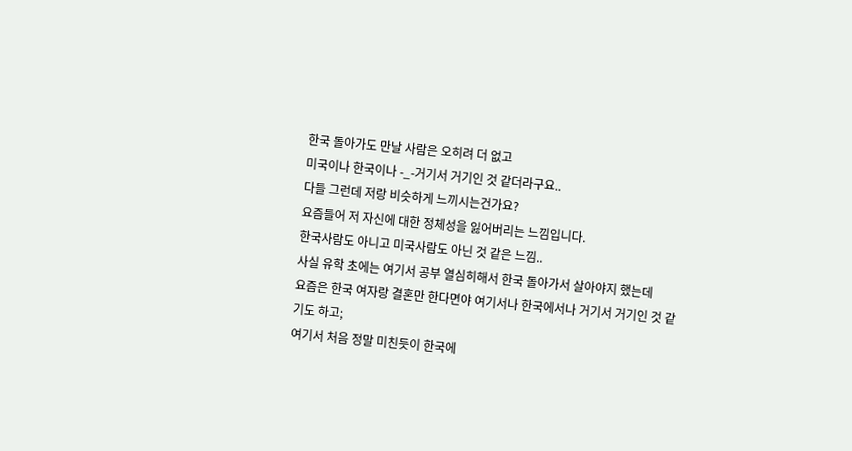한국 돌아가도 만날 사람은 오히려 더 없고
미국이나 한국이나 -_-거기서 거기인 것 같더라구요..
다들 그런데 저랑 비슷하게 느끼시는건가요?
요즘들어 저 자신에 대한 정체성을 잃어버리는 느낌입니다.
한국사람도 아니고 미국사람도 아닌 것 같은 느낌..
사실 유학 초에는 여기서 공부 열심히해서 한국 돌아가서 살아야지 했는데
요즘은 한국 여자랑 결혼만 한다면야 여기서나 한국에서나 거기서 거기인 것 같기도 하고;
여기서 처음 정말 미친듯이 한국에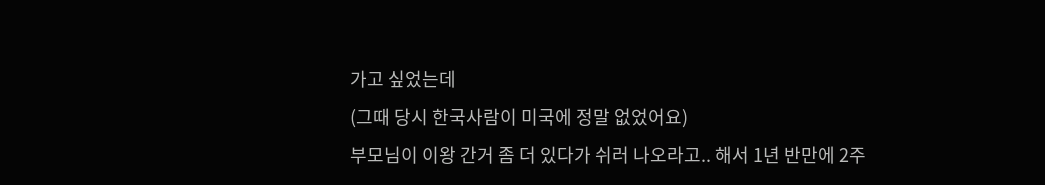가고 싶었는데
(그때 당시 한국사람이 미국에 정말 없었어요)
부모님이 이왕 간거 좀 더 있다가 쉬러 나오라고.. 해서 1년 반만에 2주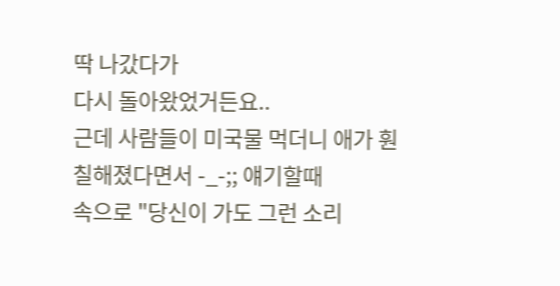딱 나갔다가
다시 돌아왔었거든요..
근데 사람들이 미국물 먹더니 애가 훤칠해졌다면서 -_-;; 얘기할때
속으로 "당신이 가도 그런 소리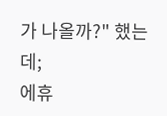가 나올까?" 했는데;
에휴